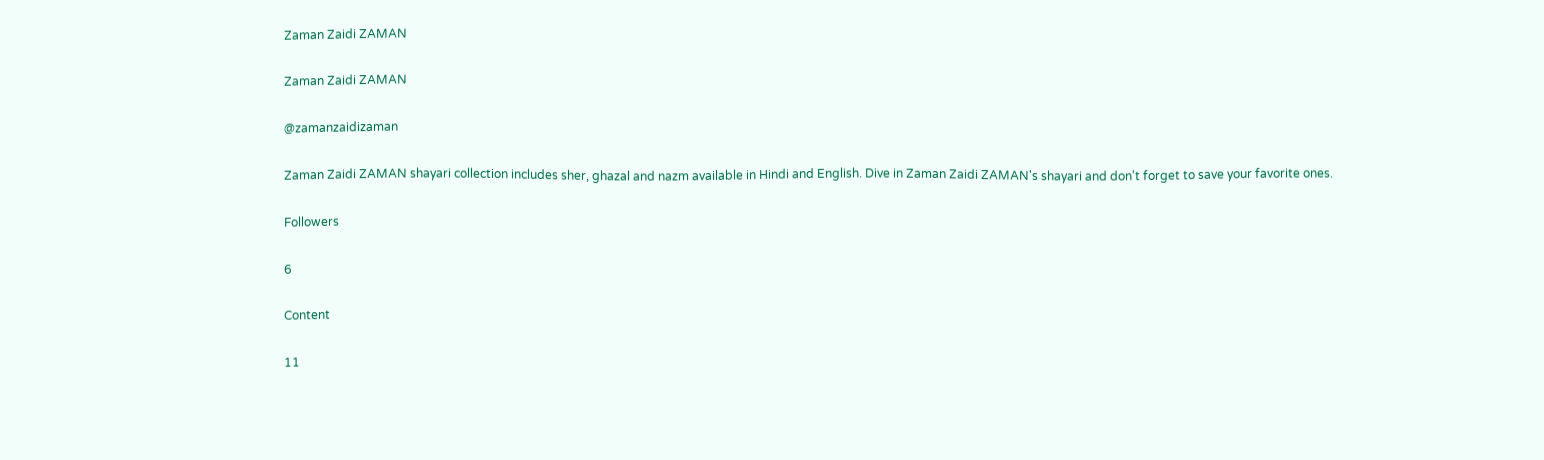Zaman Zaidi ZAMAN

Zaman Zaidi ZAMAN

@zamanzaidizaman

Zaman Zaidi ZAMAN shayari collection includes sher, ghazal and nazm available in Hindi and English. Dive in Zaman Zaidi ZAMAN's shayari and don't forget to save your favorite ones.

Followers

6

Content

11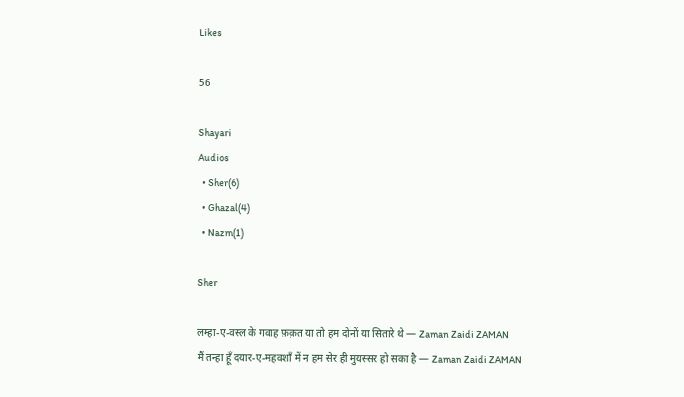Likes

56

Shayari
Audios
  • Sher(6)
  • Ghazal(4)
  • Nazm(1)

Sher

लम्हा-ए-वस्ल के गवाह फ़क़त या तो हम दोनों या सितारे थे — Zaman Zaidi ZAMAN
मैं तन्हा हूँ दयार-ए-महवशाँ में न हम सेर ही मुयस्सर हो सका है — Zaman Zaidi ZAMAN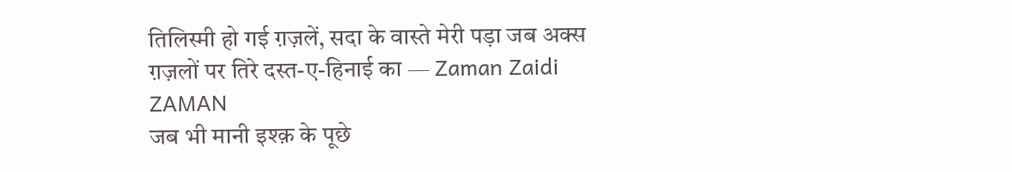तिलिस्मी हो गई ग़ज़लें, सदा के वास्ते मेरी पड़ा जब अक्स ग़ज़लों पर तिरे दस्त-ए-हिनाई का — Zaman Zaidi ZAMAN
जब भी मानी इश्क़ के पूछे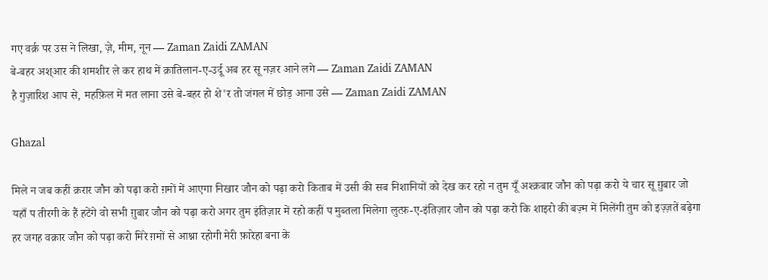गए वर्क़ पर उस ने लिखा, ज़े, मीम, नून — Zaman Zaidi ZAMAN
बे-बहर अश्आर की शमशीर ले कर हाथ में क़ातिलान-ए-उर्दू अब हर सू नज़र आने लगे — Zaman Zaidi ZAMAN
है गुज़ारिश आप से, महफ़िल में मत लाना उसे बे-बहर हो शे'र तो जंगल में छोड़ आना उसे — Zaman Zaidi ZAMAN

Ghazal

मिले न जब कहीं क़रार जौन को पढ़ा करो ग़मों में आएगा निखार जौन को पढ़ा करो किताब में उसी की सब निशानियों को देख कर रहो न तुम यूँ अश्क़बार जौन को पढ़ा करो ये चार सू ग़ुबार जो यहाँ प तीरगी के हैं हटेंगे वो सभी ग़ुबार जौन को पढ़ा करो अगर तुम इंतिज़ार में रहो कहीं प मुब्तला मिलेगा लुत्फ़-ए-इंतिज़ार जौन को पढ़ा करो कि शाइरो की बज़्म में मिलेंगी तुम को इज़्ज़तें बढ़ेगा हर जगह वक़ार जौन को पढ़ा करो मिरे ग़मों से आश्ना रहोगी मेरी फ़ारेहा बना के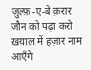ज़ुल्फ़-ए-बे क़रार जौन को पढ़ा करो ख़याल में हज़ार नाम आएँगे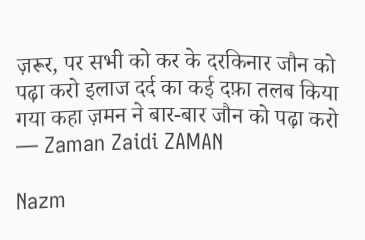ज़रूर, पर सभी को कर के दरकिनार जौन को पढ़ा करो इलाज दर्द का कई दफ़ा तलब किया गया कहा ज़मन ने बार-बार जौन को पढ़ा करो — Zaman Zaidi ZAMAN

Nazm